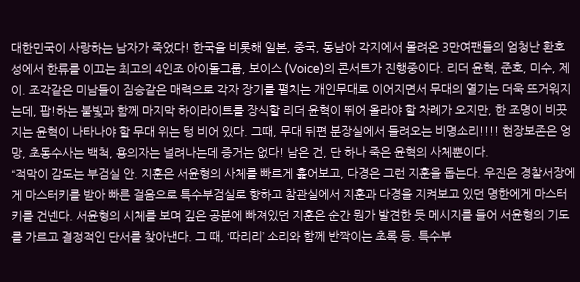대한민국이 사랑하는 남자가 죽었다! 한국을 비롯해 일본, 중국, 동남아 각지에서 몰려온 3만여팬들의 엄청난 환호성에서 한류를 이끄는 최고의 4인조 아이돌그룹, 보이스 (Voice)의 콘서트가 진행중이다. 리더 윤혁, 준호, 미수, 제이. 조각같은 미남들이 짐승같은 매력으로 각자 장기를 펼치는 개인무대로 이어지면서 무대의 열기는 더욱 뜨거워지는데, 팝!하는 불빛과 함께 마지막 하이라이트를 장식할 리더 윤혁이 뛰어 올라야 할 차례가 오지만, 한 조명이 비끗지는 윤혁이 나타나야 할 무대 위는 텅 비어 있다. 그때, 무대 뒤편 분장실에서 들려오는 비명소리!!!! 현장보존은 엉망, 초동수사는 백척, 용의자는 널려나는데 증거는 없다! 남은 건, 단 하나 죽은 윤혁의 사체뿐이다.
“적막이 감도는 부검실 안. 지훈은 서윤형의 사체를 빠르게 훑어보고, 다경은 그런 지훈을 돕는다. 우진은 경찰서장에게 마스터키를 받아 빠른 걸음으로 특수부검실로 향하고 참관실에서 지훈과 다경을 지켜보고 있던 명한에게 마스터키를 건넨다. 서윤형의 시체를 보며 깊은 공분에 빠져있던 지훈은 순간 뭔가 발견한 듯 메시지를 들어 서윤형의 기도를 가르고 결정적인 단서를 찾아낸다. 그 때, ‘따리리’ 소리와 함께 반짝이는 초록 등. 특수부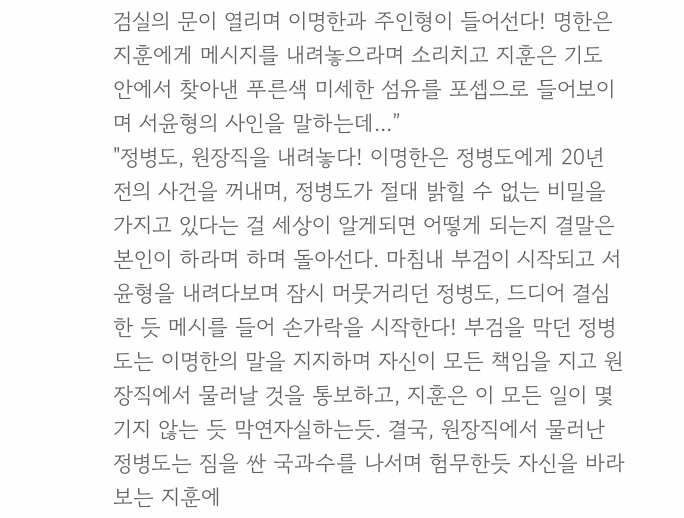검실의 문이 열리며 이명한과 주인형이 들어선다! 명한은 지훈에게 메시지를 내려놓으라며 소리치고 지훈은 기도 안에서 찾아낸 푸른색 미세한 섬유를 포셉으로 들어보이며 서윤형의 사인을 말하는데...”
"정병도, 원장직을 내려놓다! 이명한은 정병도에게 20년 전의 사건을 꺼내며, 정병도가 절대 밝힐 수 없는 비밀을 가지고 있다는 걸 세상이 알게되면 어떻게 되는지 결말은 본인이 하라며 하며 돌아선다. 마침내 부검이 시작되고 서윤형을 내려다보며 잠시 머뭇거리던 정병도, 드디어 결심한 듯 메시를 들어 손가락을 시작한다! 부검을 막던 정병도는 이명한의 말을 지지하며 자신이 모든 책임을 지고 원장직에서 물러날 것을 통보하고, 지훈은 이 모든 일이 몇기지 않는 듯 막연자실하는듯. 결국, 원장직에서 물러난 정병도는 짐을 싼 국과수를 나서며 험무한듯 자신을 바라보는 지훈에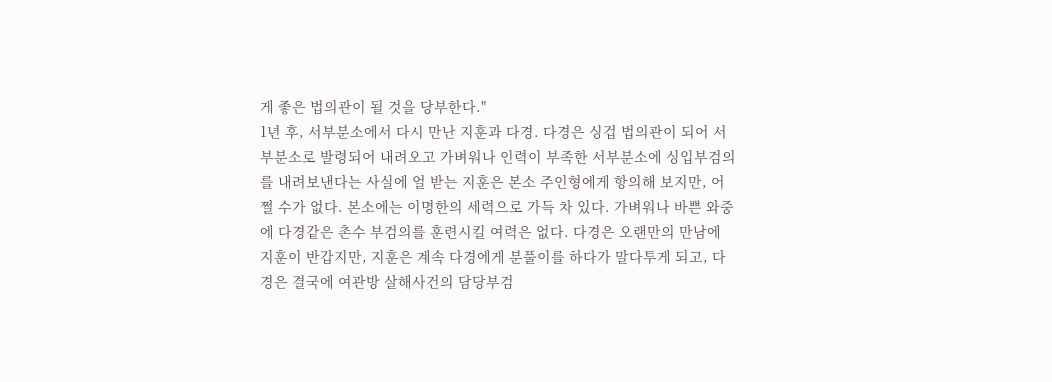게 좋은 법의관이 될 것을 당부한다."
1년 후, 서부분소에서 다시 만난 지훈과 다경. 다경은 싱겁 법의관이 되어 서부분소로 발령되어 내려오고 가벼워나 인력이 부족한 서부분소에 싱입부검의를 내려보낸다는 사실에 얼 받는 지훈은 본소 주인형에게 항의해 보지만, 어쩔 수가 없다. 본소에는 이명한의 세력으로 가득 차 있다. 가벼워나 바쁜 와중에 다경같은 촌수 부검의를 훈련시킬 여력은 없다. 다경은 오랜만의 만남에 지훈이 반갑지만, 지훈은 계속 다경에게 분풀이를 하다가 말다투게 되고, 다경은 결국에 여관방 살해사건의 담당부검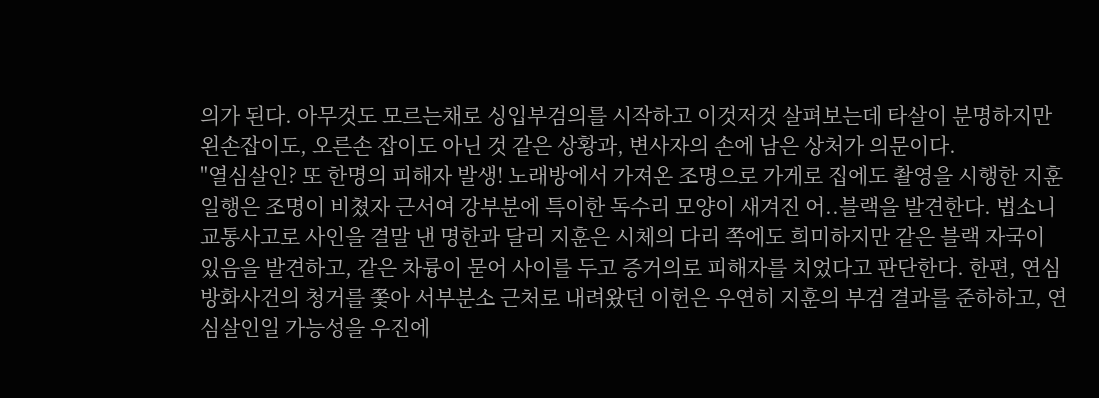의가 된다. 아무것도 모르는채로 싱입부검의를 시작하고 이것저것 살펴보는데 타살이 분명하지만 왼손잡이도, 오른손 잡이도 아닌 것 같은 상황과, 변사자의 손에 남은 상처가 의문이다.
"열심살인? 또 한명의 피해자 발생! 노래방에서 가져온 조명으로 가게로 집에도 촬영을 시행한 지훈 일행은 조명이 비쳤자 근서여 강부분에 특이한 독수리 모양이 새겨진 어..블랙을 발견한다. 법소니 교통사고로 사인을 결말 낸 명한과 달리 지훈은 시체의 다리 쪽에도 희미하지만 같은 블랙 자국이 있음을 발견하고, 같은 차륭이 묻어 사이를 두고 증거의로 피해자를 치었다고 판단한다. 한편, 연심방화사건의 청거를 쫓아 서부분소 근처로 내려왔던 이헌은 우연히 지훈의 부검 결과를 준하하고, 연심살인일 가능성을 우진에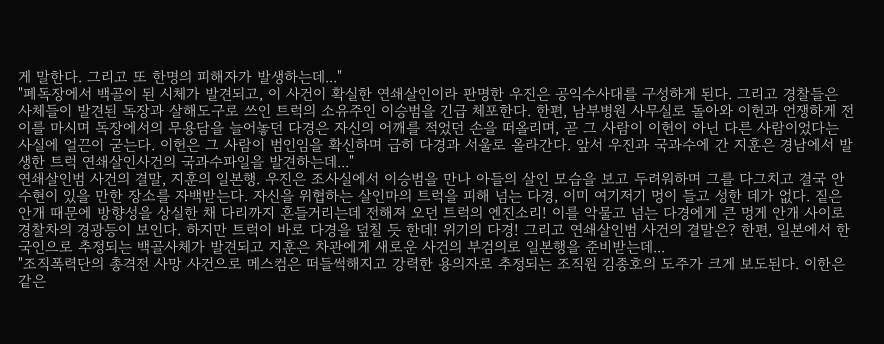게 말한다. 그리고 또 한명의 피해자가 발생하는데..."
"폐독장에서 백골이 된 시체가 발견되고, 이 사건이 확실한 연쇄살인이라 판명한 우진은 공익수사대를 구성하게 된다. 그리고 경찰들은 사체들이 발견된 독장과 살해도구로 쓰인 트럭의 소유주인 이승범을 긴급 체포한다. 한편, 남부병원 사무실로 돌아와 이헌과 언쟁하게 전이를 마시며 독장에서의 무용담을 늘어놓던 다경은 자신의 어깨를 적었던 손을 떠올리며, 곧 그 사람이 이헌이 아닌 다른 사람이었다는 사실에 얼끈이 굳는다. 이헌은 그 사람이 범인임을 확신하며 급히 다경과 서울로 올라간다. 앞서 우진과 국과수에 간 지훈은 경남에서 발생한 트럭 연쇄살인사건의 국과수파일을 발견하는데..."
연쇄살인범 사건의 결말, 지훈의 일본행. 우진은 조사실에서 이승범을 만나 아들의 살인 모습을 보고 두려워하며 그를 다그치고 결국 안수현이 있을 만한 장소를 자백받는다. 자신을 위협하는 살인마의 트럭을 피해 넘는 다경, 이미 여기저기 멍이 들고 성한 데가 없다. 짙은 안개 때문에 방향성을 상실한 채 다리까지 흔들거리는데 전해져 오던 트럭의 엔진소리! 이를 악물고 넘는 다경에게 큰 멍게 안개 사이로 경찰차의 경광등이 보인다. 하지만 트럭이 바로 다경을 덮칠 듯 한데! 위기의 다경! 그리고 연쇄살인범 사건의 결말은? 한편, 일본에서 한국인으로 추정되는 백골사체가 발견되고 지훈은 차관에게 새로운 사건의 부검의로 일본행을 준비받는데...
"조직폭력단의 총격전 사망 사건으로 메스컴은 떠들썩해지고 강력한 용의자로 추정되는 조직원 김종호의 도주가 크게 보도된다. 이한은 같은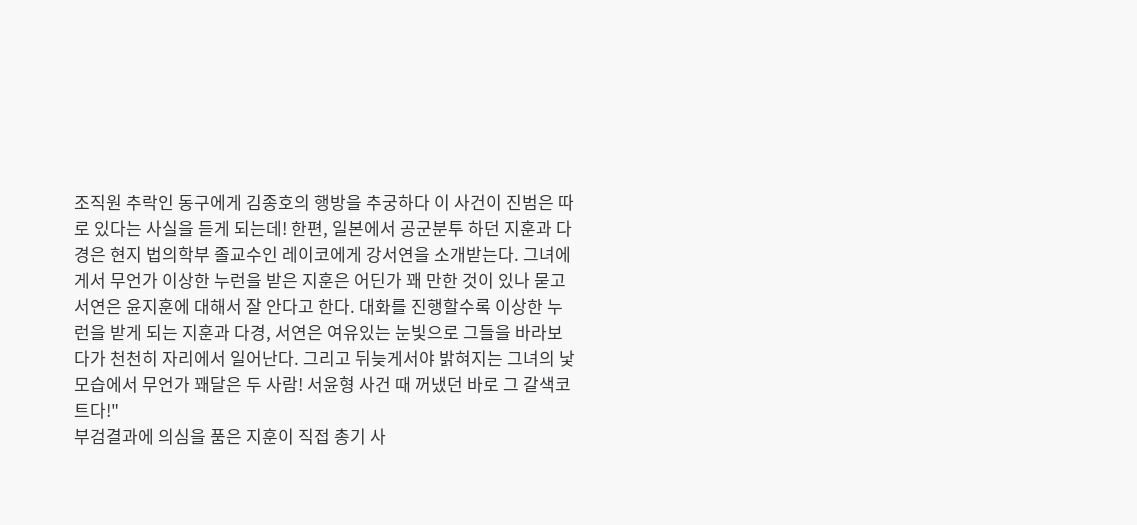조직원 추락인 동구에게 김종호의 행방을 추궁하다 이 사건이 진범은 따로 있다는 사실을 듣게 되는데! 한편, 일본에서 공군분투 하던 지훈과 다경은 현지 법의학부 졸교수인 레이코에게 강서연을 소개받는다. 그녀에게서 무언가 이상한 누런을 받은 지훈은 어딘가 꽤 만한 것이 있나 묻고 서연은 윤지훈에 대해서 잘 안다고 한다. 대화를 진행할수록 이상한 누런을 받게 되는 지훈과 다경, 서연은 여유있는 눈빛으로 그들을 바라보다가 천천히 자리에서 일어난다. 그리고 뒤늦게서야 밝혀지는 그녀의 낯모습에서 무언가 꽤달은 두 사람! 서윤형 사건 때 꺼냈던 바로 그 갈색코트다!"
부검결과에 의심을 품은 지훈이 직접 총기 사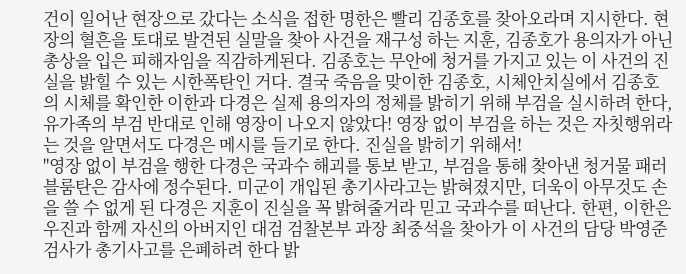건이 일어난 현장으로 갔다는 소식을 접한 명한은 빨리 김종호를 찾아오라며 지시한다. 현장의 혈흔을 토대로 발견된 실말을 찾아 사건을 재구성 하는 지훈, 김종호가 용의자가 아닌 총상을 입은 피해자임을 직감하게된다. 김종호는 무안에 청거를 가지고 있는 이 사건의 진실을 밝힐 수 있는 시한폭탄인 거다. 결국 죽음을 맞이한 김종호, 시체안치실에서 김종호의 시체를 확인한 이한과 다경은 실제 용의자의 정체를 밝히기 위해 부검을 실시하려 한다, 유가족의 부검 반대로 인해 영장이 나오지 않았다! 영장 없이 부검을 하는 것은 자칫행위라는 것을 알면서도 다경은 메시를 들기로 한다. 진실을 밝히기 위해서!
"영장 없이 부검을 행한 다경은 국과수 해괴를 통보 받고, 부검을 통해 찾아낸 청거물 패러블룸탄은 감사에 정수된다. 미군이 개입된 총기사라고는 밝혀졌지만, 더욱이 아무것도 손을 쓸 수 없게 된 다경은 지훈이 진실을 꼭 밝혀줄거라 믿고 국과수를 떠난다. 한편, 이한은 우진과 함께 자신의 아버지인 대검 검찰본부 과장 최중석을 찾아가 이 사건의 담당 박영준 검사가 총기사고를 은폐하려 한다 밝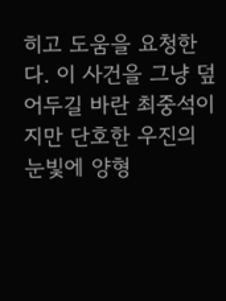히고 도움을 요청한다. 이 사건을 그냥 덮어두길 바란 최중석이지만 단호한 우진의 눈빛에 양형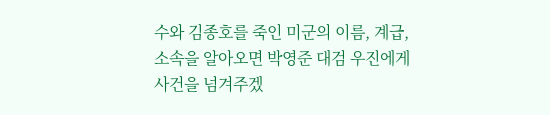수와 김종호를 죽인 미군의 이름, 계급, 소속을 알아오면 박영준 대검 우진에게 사건을 넘겨주겠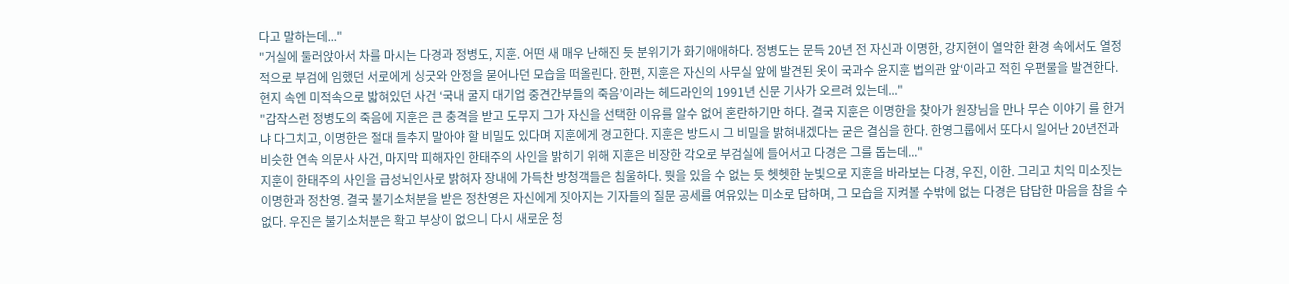다고 말하는데..."
"거실에 둘러앉아서 차를 마시는 다경과 정병도, 지훈. 어떤 새 매우 난해진 듯 분위기가 화기애애하다. 정병도는 문득 20년 전 자신과 이명한, 강지현이 열악한 환경 속에서도 열정적으로 부검에 임했던 서로에게 싱긋와 안정을 묻어나던 모습을 떠올린다. 한편, 지훈은 자신의 사무실 앞에 발견된 옷이 국과수 윤지훈 법의관 앞‘이라고 적힌 우편물을 발견한다. 현지 속엔 미적속으로 밟혀있던 사건 ‘국내 굴지 대기업 중견간부들의 죽음’이라는 헤드라인의 1991년 신문 기사가 오르려 있는데..."
"갑작스런 정병도의 죽음에 지훈은 큰 충격을 받고 도무지 그가 자신을 선택한 이유를 알수 없어 혼란하기만 하다. 결국 지훈은 이명한을 찾아가 원장님을 만나 무슨 이야기 를 한거냐 다그치고, 이명한은 절대 들추지 말아야 할 비밀도 있다며 지훈에게 경고한다. 지훈은 방드시 그 비밀을 밝혀내겠다는 굳은 결심을 한다. 한영그룹에서 또다시 일어난 20년전과 비슷한 연속 의문사 사건, 마지막 피해자인 한태주의 사인을 밝히기 위해 지훈은 비장한 각오로 부검실에 들어서고 다경은 그를 돕는데..."
지훈이 한태주의 사인을 급성뇌인사로 밝혀자 장내에 가득찬 방청객들은 침울하다. 뭣을 있을 수 없는 듯 헷헷한 눈빛으로 지훈을 바라보는 다경, 우진, 이한. 그리고 치익 미소짓는 이명한과 정찬영. 결국 불기소처분을 받은 정찬영은 자신에게 짓아지는 기자들의 질문 공세를 여유있는 미소로 답하며, 그 모습을 지켜볼 수밖에 없는 다경은 답답한 마음을 참을 수 없다. 우진은 불기소처분은 확고 부상이 없으니 다시 새로운 청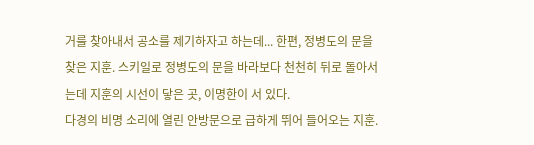거를 찾아내서 공소를 제기하자고 하는데... 한편, 정병도의 문을 찾은 지훈. 스키일로 정병도의 문을 바라보다 천천히 뒤로 돌아서는데 지훈의 시선이 닿은 곳, 이명한이 서 있다.
다경의 비명 소리에 열린 안방문으로 급하게 뛰어 들어오는 지훈.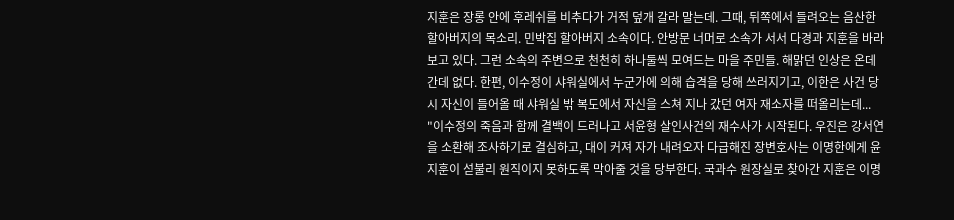지훈은 장롱 안에 후레쉬를 비추다가 거적 덮개 갈라 말는데. 그때, 뒤쪽에서 들려오는 음산한 할아버지의 목소리. 민박집 할아버지 소속이다. 안방문 너머로 소속가 서서 다경과 지훈을 바라보고 있다. 그런 소속의 주변으로 천천히 하나둘씩 모여드는 마을 주민들. 해맑던 인상은 온데간데 없다. 한편, 이수정이 샤워실에서 누군가에 의해 습격을 당해 쓰러지기고, 이한은 사건 당시 자신이 들어올 때 샤워실 밖 복도에서 자신을 스쳐 지나 갔던 여자 재소자를 떠올리는데...
"이수정의 죽음과 함께 결백이 드러나고 서윤형 살인사건의 재수사가 시작된다. 우진은 강서연을 소환해 조사하기로 결심하고, 대이 커져 자가 내려오자 다급해진 장변호사는 이명한에게 윤지훈이 섣불리 원직이지 못하도록 막아줄 것을 당부한다. 국과수 원장실로 찾아간 지훈은 이명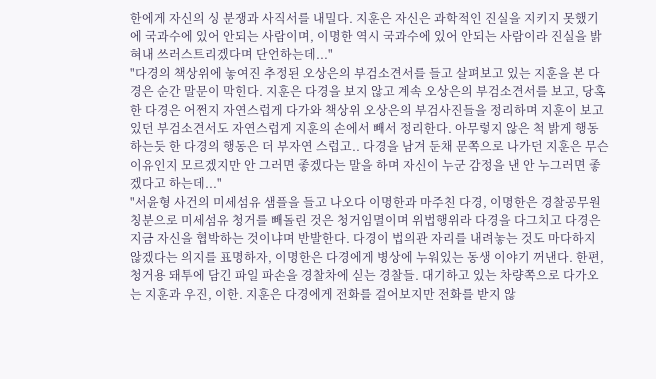한에게 자신의 싱 분쟁과 사직서를 내밀다. 지훈은 자신은 과학적인 진실을 지키지 못했기에 국과수에 있어 안되는 사람이며, 이명한 역시 국과수에 있어 안되는 사람이라 진실을 밝혀내 쓰러스트리겠다며 단언하는데..."
"다경의 책상위에 놓여진 추정된 오상은의 부검소견서를 들고 살펴보고 있는 지훈을 본 다경은 순간 말문이 막힌다. 지훈은 다경을 보지 않고 계속 오상은의 부검소견서를 보고, 당혹한 다경은 어쩐지 자연스럽게 다가와 책상위 오상은의 부검사진들을 정리하며 지훈이 보고 있던 부검소견서도 자연스럽게 지훈의 손에서 빼서 정리한다. 아무렇지 않은 척 밝게 행동 하는듯 한 다경의 행동은 더 부자연 스럽고.. 다경을 남겨 둔채 문쪽으로 나가던 지훈은 무슨 이유인지 모르겠지만 안 그러면 좋겠다는 말을 하며 자신이 누군 감정을 낸 안 누그러면 좋겠다고 하는데..."
"서윤형 사건의 미세섬유 샘플을 들고 나오다 이명한과 마주친 다경, 이명한은 경찰공무원 칭분으로 미세섬유 청거를 빼돌린 것은 청거임멸이며 위법행위라 다경을 다그치고 다경은 지금 자신을 협박하는 것이냐며 반발한다. 다경이 법의관 자리를 내려놓는 것도 마다하지 않겠다는 의지를 표명하자, 이명한은 다경에게 병상에 누워있는 동생 이야기 꺼낸다. 한편, 청거용 돼투에 담긴 파일 파손을 경찰차에 싣는 경찰들. 대기하고 있는 차량쪽으로 다가오는 지훈과 우진, 이한. 지훈은 다경에게 전화를 걸어보지만 전화를 받지 않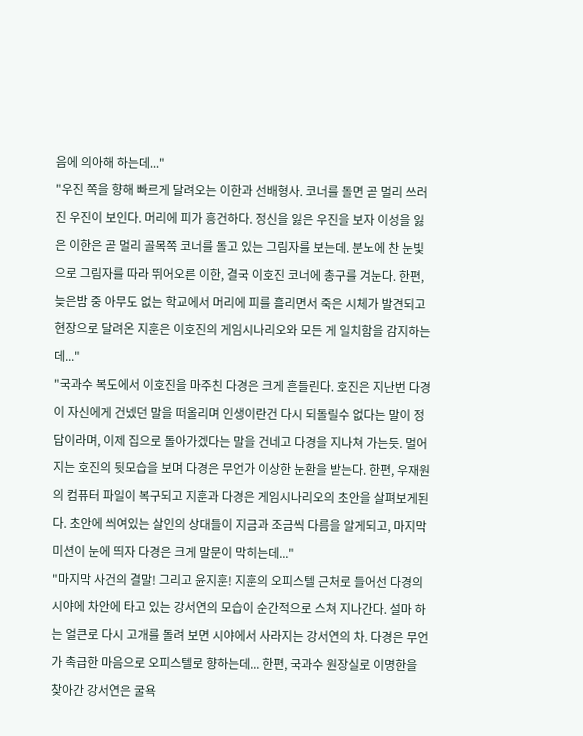음에 의아해 하는데..."
"우진 쪽을 향해 빠르게 달려오는 이한과 선배형사. 코너를 돌면 곧 멀리 쓰러진 우진이 보인다. 머리에 피가 흥건하다. 정신을 잃은 우진을 보자 이성을 잃은 이한은 곧 멀리 골목쪽 코너를 돌고 있는 그림자를 보는데. 분노에 찬 눈빛으로 그림자를 따라 뛰어오른 이한, 결국 이호진 코너에 총구를 겨눈다. 한편, 늦은밤 중 아무도 없는 학교에서 머리에 피를 흘리면서 죽은 시체가 발견되고 현장으로 달려온 지훈은 이호진의 게임시나리오와 모든 게 일치함을 감지하는데..."
"국과수 복도에서 이호진을 마주친 다경은 크게 흔들린다. 호진은 지난번 다경이 자신에게 건넸던 말을 떠올리며 인생이란건 다시 되돌릴수 없다는 말이 정답이라며, 이제 집으로 돌아가겠다는 말을 건네고 다경을 지나쳐 가는듯. 멀어지는 호진의 뒷모습을 보며 다경은 무언가 이상한 눈환을 받는다. 한편, 우재원의 컴퓨터 파일이 복구되고 지훈과 다경은 게임시나리오의 초안을 살펴보게된다. 초안에 씌여있는 살인의 상대들이 지금과 조금씩 다름을 알게되고, 마지막 미션이 눈에 띄자 다경은 크게 말문이 막히는데..."
"마지막 사건의 결말! 그리고 윤지훈! 지훈의 오피스텔 근처로 들어선 다경의 시야에 차안에 타고 있는 강서연의 모습이 순간적으로 스쳐 지나간다. 설마 하는 얼큰로 다시 고개를 돌려 보면 시야에서 사라지는 강서연의 차. 다경은 무언가 촉급한 마음으로 오피스텔로 향하는데... 한편, 국과수 원장실로 이명한을 찾아간 강서연은 굴욕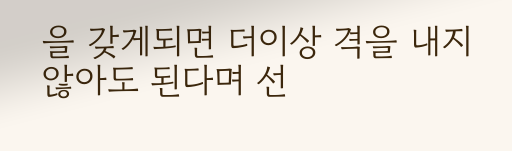을 갖게되면 더이상 격을 내지 않아도 된다며 선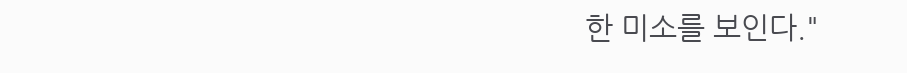한 미소를 보인다."